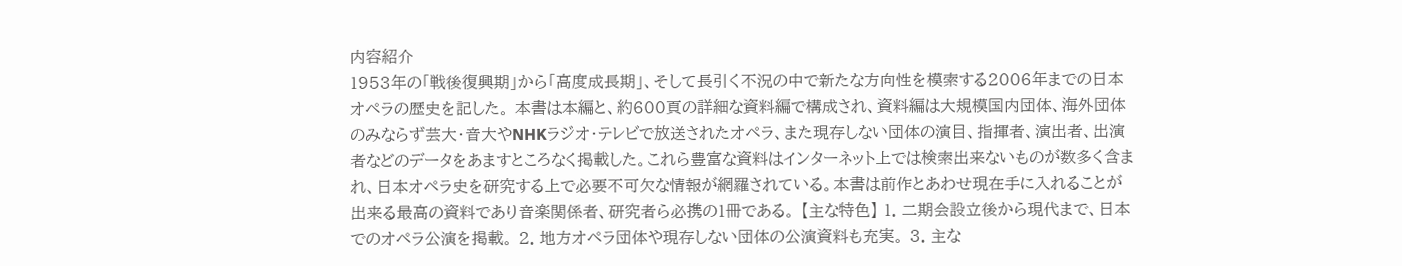内容紹介
1953年の「戦後復興期」から「高度成長期」、そして長引く不況の中で新たな方向性を模索する2006年までの日本オペラの歴史を記した。 本書は本編と、約600頁の詳細な資料編で構成され、資料編は大規模国内団体、海外団体のみならず芸大・音大やNHKラジオ・テレビで放送されたオペラ、また現存しない団体の演目、指揮者、演出者、出演者などのデータをあますところなく掲載した。これら豊富な資料はインターネット上では検索出来ないものが数多く含まれ、日本オペラ史を研究する上で必要不可欠な情報が網羅されている。本書は前作とあわせ現在手に入れることが出来る最高の資料であり音楽関係者、研究者ら必携の1冊である。 【主な特色】 1. 二期会設立後から現代まで、日本でのオペラ公演を掲載。 2. 地方オペラ団体や現存しない団体の公演資料も充実。 3. 主な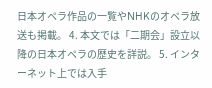日本オペラ作品の一覧やNHKのオペラ放送も掲載。 4. 本文では「二期会」設立以降の日本オペラの歴史を詳説。 5. インターネット上では入手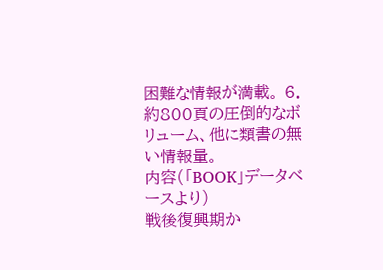困難な情報が満載。 6. 約800頁の圧倒的なボリューム、他に類書の無い情報量。
内容(「BOOK」データベースより)
戦後復興期か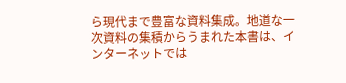ら現代まで豊富な資料集成。地道な一次資料の集積からうまれた本書は、インターネットでは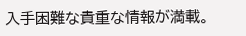入手困難な貴重な情報が満載。